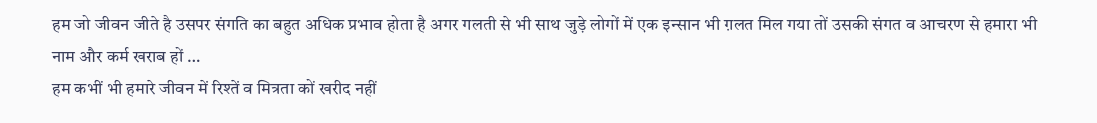हम जो जीवन जीते है उसपर संगति का बहुत अधिक प्रभाव होता है अगर गलती से भी साथ जुड़े लोगों में एक इन्सान भी ग़लत मिल गया तों उसकी संगत व आचरण से हमारा भी नाम और कर्म खराब हों …
हम कभीं भी हमारे जीवन में रिश्तें व मित्रता कों खरीद नहीं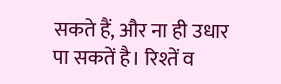सकते हैं, और ना ही उधार पा सकतें है। रिश्तें व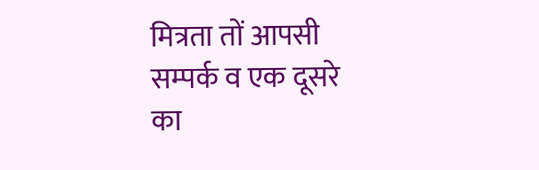मित्रता तों आपसी सम्पर्क व एक दूसरे का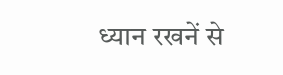ध्यान रखनें से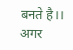बनते है।। अगर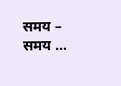समय – समय …